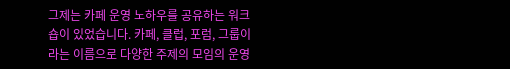그제는 카페 운영 노하우를 공유하는 워크숍이 있었습니다. 카페, 클럽, 포럼, 그룹이라는 이름으로 다양한 주제의 모임의 운영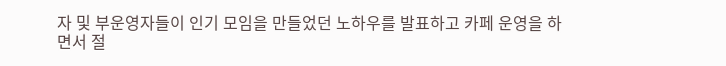자 및 부운영자들이 인기 모임을 만들었던 노하우를 발표하고 카페 운영을 하면서 절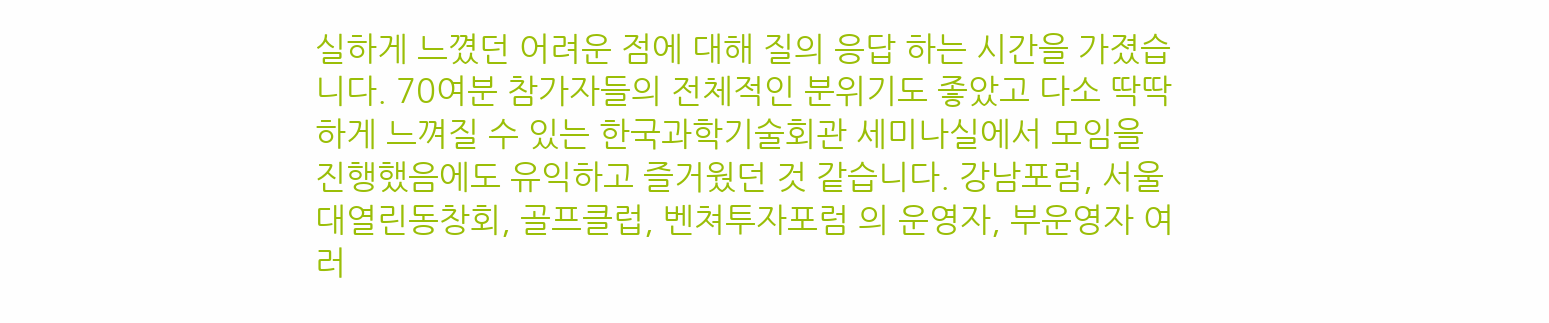실하게 느꼈던 어려운 점에 대해 질의 응답 하는 시간을 가졌습니다. 70여분 참가자들의 전체적인 분위기도 좋았고 다소 딱딱하게 느껴질 수 있는 한국과학기술회관 세미나실에서 모임을 진행했음에도 유익하고 즐거웠던 것 같습니다. 강남포럼, 서울대열린동창회, 골프클럽, 벤쳐투자포럼 의 운영자, 부운영자 여러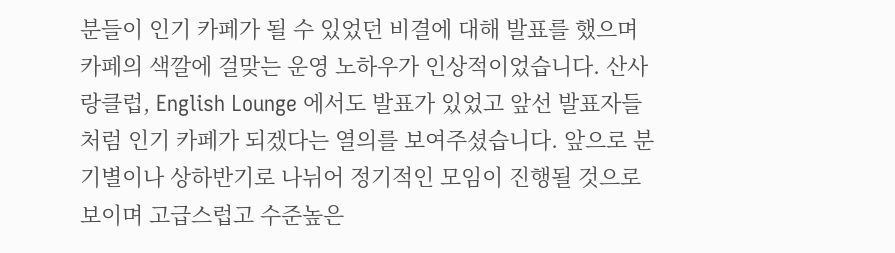분들이 인기 카페가 될 수 있었던 비결에 대해 발표를 했으며 카페의 색깔에 걸맞는 운영 노하우가 인상적이었습니다. 산사랑클럽, English Lounge 에서도 발표가 있었고 앞선 발표자들 처럼 인기 카페가 되겠다는 열의를 보여주셨습니다. 앞으로 분기별이나 상하반기로 나뉘어 정기적인 모임이 진행될 것으로 보이며 고급스럽고 수준높은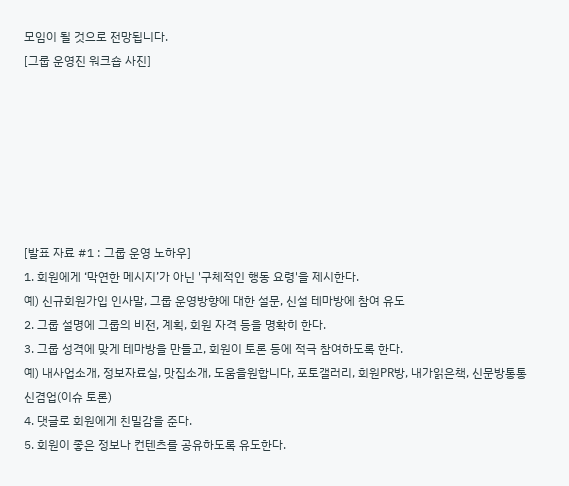모임이 될 것으로 전망됩니다.
[그룹 운영진 워크숍 사진]







[발표 자료 #1 : 그룹 운영 노하우]
1. 회원에게 ‘막연한 메시지’가 아닌 '구체적인 행동 요령'을 제시한다.
예) 신규회원가입 인사말, 그룹 운영방향에 대한 설문, 신설 테마방에 참여 유도
2. 그룹 설명에 그룹의 비전, 계획, 회원 자격 등을 명확히 한다.
3. 그룹 성격에 맞게 테마방을 만들고, 회원이 토론 등에 적극 참여하도록 한다.
예) 내사업소개, 정보자료실, 맛집소개, 도움을원합니다, 포토갤러리, 회원PR방, 내가읽은책, 신문방통통신겸업(이슈 토론)
4. 댓글로 회원에게 친밀감을 준다.
5. 회원이 좋은 정보나 컨텐츠를 공유하도록 유도한다.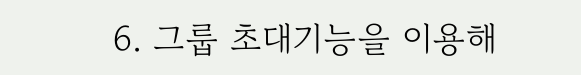6. 그룹 초대기능을 이용해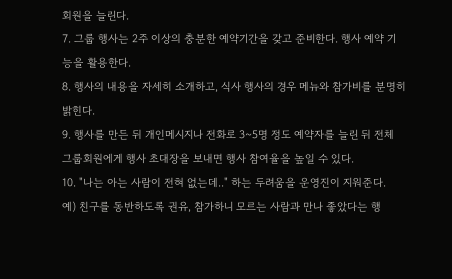회원을 늘린다.
7. 그룹 행사는 2주 이상의 충분한 예약기간을 갖고 준비한다. 행사 예약 기능을 활용한다.
8. 행사의 내용을 자세히 소개하고, 식사 행사의 경우 메뉴와 참가비를 분명히 밝힌다.
9. 행사를 만든 뒤 개인메시지나 전화로 3~5명 정도 예약자를 늘린 뒤 전체 그룹회원에게 행사 초대장을 보내면 행사 참여율을 높일 수 있다.
10. "나는 아는 사람이 전혀 없는데.." 하는 두려움을 운영진이 지워준다.
예) 친구를 동반하도록 권유, 참가하니 모르는 사람과 만나 좋았다는 행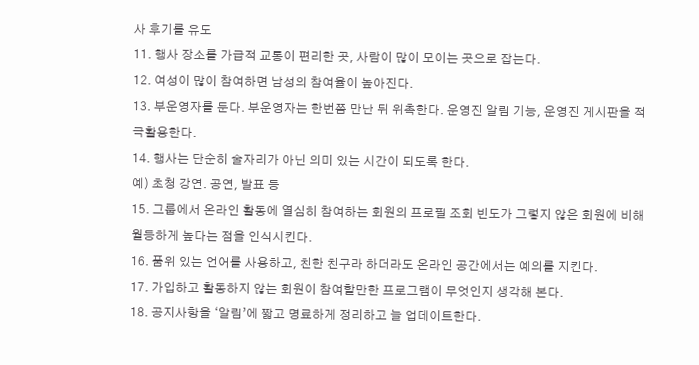사 후기를 유도
11. 행사 장소를 가급적 교통이 편리한 곳, 사람이 많이 모이는 곳으로 잡는다.
12. 여성이 많이 참여하면 남성의 참여율이 높아진다.
13. 부운영자를 둔다. 부운영자는 한번쯤 만난 뒤 위촉한다. 운영진 알림 기능, 운영진 게시판을 적극활용한다.
14. 행사는 단순히 술자리가 아닌 의미 있는 시간이 되도록 한다.
예) 초청 강연. 공연, 발표 등
15. 그룹에서 온라인 활동에 열심히 참여하는 회원의 프로필 조회 빈도가 그렇지 않은 회원에 비해 월등하게 높다는 점을 인식시킨다.
16. 품위 있는 언어를 사용하고, 친한 친구라 하더라도 온라인 공간에서는 예의를 지킨다.
17. 가입하고 활동하지 않는 회원이 참여할만한 프로그램이 무엇인지 생각해 본다.
18. 공지사항을 ‘알림’에 짧고 명료하게 정리하고 늘 업데이트한다.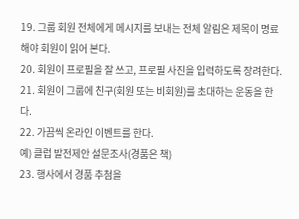19. 그룹 회원 전체에게 메시지를 보내는 전체 알림은 제목이 명료해야 회원이 읽어 본다.
20. 회원이 프로필을 잘 쓰고, 프로필 사진을 입력하도록 장려한다.
21. 회원이 그룹에 친구(회원 또는 비회원)를 초대하는 운동을 한다.
22. 가끔씩 온라인 이벤트를 한다.
예) 클럽 발전제안 설문조사(경품은 책)
23. 행사에서 경품 추첨을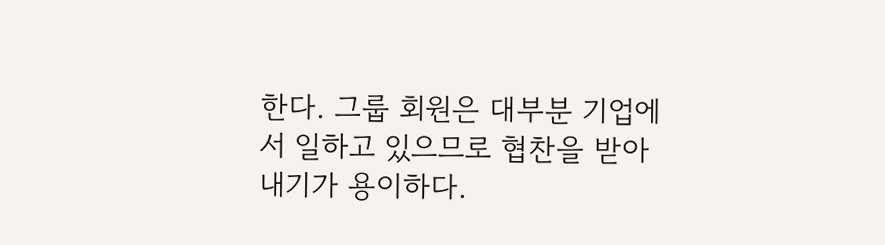한다. 그룹 회원은 대부분 기업에서 일하고 있으므로 협찬을 받아내기가 용이하다.